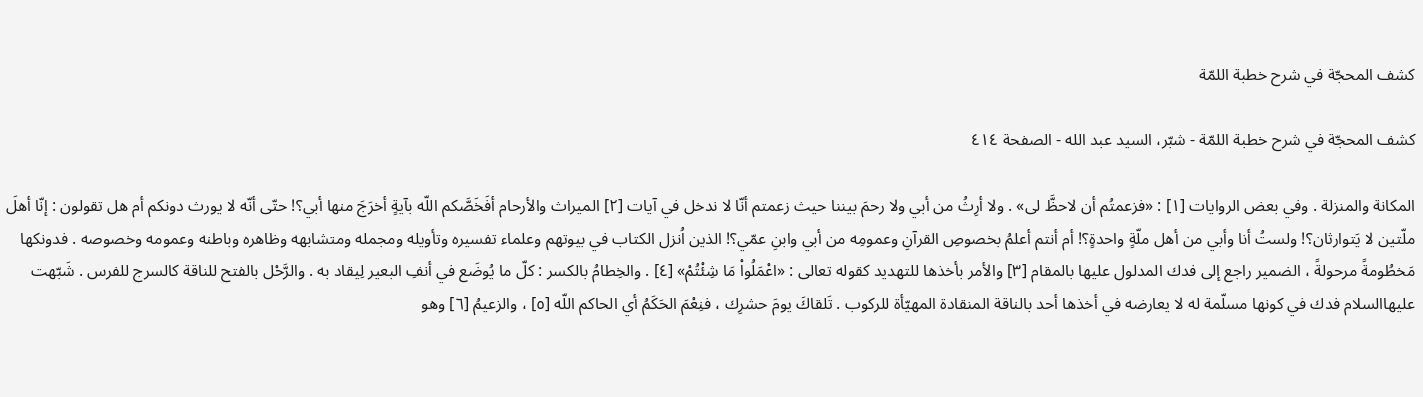كشف المحجّة في شرح خطبة اللمّة

كشف المحجّة في شرح خطبة اللمّة - شبّر، السيد عبد الله - الصفحة ٤١٤

المكانة والمنزلة . وفي بعض الروايات [١] : «فزعمتُم أن لاحظَّ لى» . ولا أرِثُ من أبي ولا رحمَ بيننا حيث زعمتم أنّا لا ندخل في آيات [٢] الميراث والأرحام أفَخَصَّكم اللّه بآيةٍ أخرَجَ منها أبي؟! حتّى أنّه لا يورث دونكم أم هل تقولون : إنّا أهلَ ملّتين لا يَتوارثان؟! ولستُ أنا وأبي من أهل ملّةٍ واحدةٍ؟! أم أنتم أعلمُ بخصوصِ القرآنِ وعمومِه من أبي وابنِ عمّي؟! الذين اُنزل الكتاب في بيوتهم وعلماء تفسيره وتأويله ومجمله ومتشابهه وظاهره وباطنه وعمومه وخصوصه . فدونكها مَخطُومةً مرحولةً ، الضمير راجع إلى فدك المدلول عليها بالمقام [٣] والأمر بأخذها للتهديد كقوله تعالى : «اعْمَلُواْ مَا شِئْتُمْ» [٤] . والخِطامُ بالكسر : كلّ ما يُوضَع في أنفِ البعير لِيقاد به . والرَّحْل بالفتح للناقة كالسرج للفرس . شَبّهت عليهاالسلام فدك في كونها مسلّمة له لا يعارضه في أخذها أحد بالناقة المنقادة المهيّأة للركوب . تَلقاكَ يومَ حشرِك ، فنِعْمَ الحَكَمُ أي الحاكم اللّه [٥] ، والزعيمُ [٦] وهو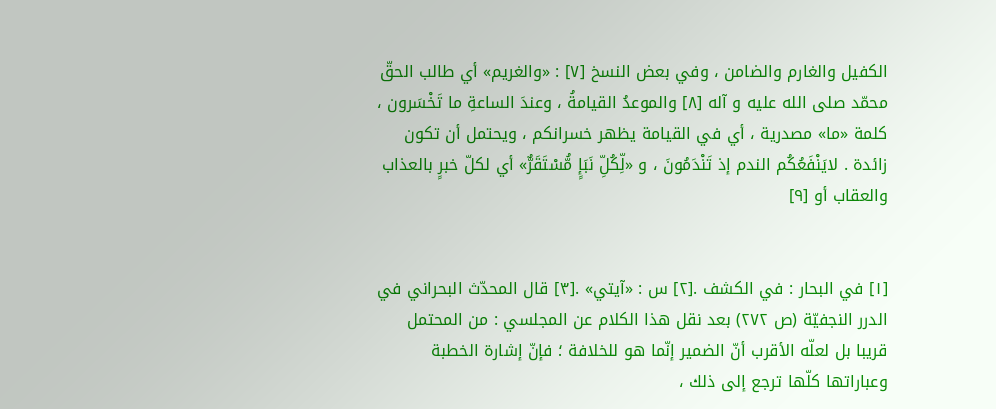الكفيل والغارم والضامن ، وفي بعض النسخ [٧] : «والغريم» أي طالب الحقّ محمّد صلى الله عليه و آله [٨] والموعدُ القيامةُ ، وعندَ الساعةِ ما تَخْسَرون ، كلمة «ما» مصدرية ، أي في القيامة يظهر خسرانكم ، ويحتمل أن تكون زائدة . لايَنْفَعُكُم الندم إذ تَنْدَمُونَ ، و «لِّكُلِّ نَبَإٍ مُّسْتَقَرٌّ» أي لكلّ خبرٍ بالعذاب والعقاب أو [٩]


[١] في البحار : في الكشف .[٢] س : «آيتي» .[٣] قال المحدّث البحراني في الدرر النجفيّة (ص ٢٧٢) بعد نقل هذا الكلام عن المجلسي : من المحتمل قريبا بل لعلّه الأقرب أنّ الضمير إنّما هو للخلافة ؛ فإنّ إشارة الخطبة وعباراتها كلّها ترجع إلى ذلك ،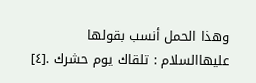وهذا الحمل أنسب بقولها عليهاالسلام : تلقاك يوم حشرك .[٤]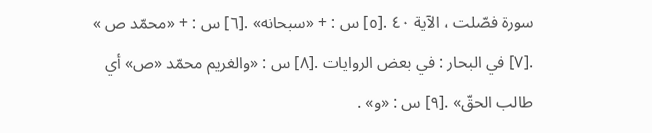سورة فصّلت ، الآية ٤٠ .[٥] س : + «سبحانه» .[٦] س : + «محمّد ص » .[٧] في البحار : في بعض الروايات .[٨] س : «والغريم محمّد «ص» أي طالب الحقّ» .[٩] س : «و» .